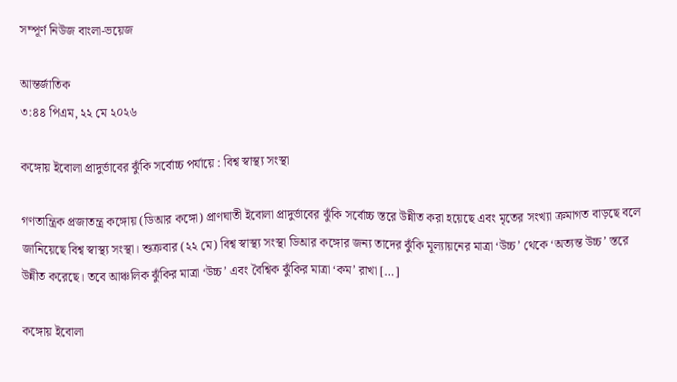সম্পূর্ণ নিউজ বাংলা-ভয়েজ

আন্তর্জাতিক
৩:৪৪ পিএম, ২২ মে ২০২৬

কঙ্গোয় ইবোলা প্রাদুর্ভাবের ঝুঁকি সর্বোচ্চ পর্যায়ে : বিশ্ব স্বাস্থ্য সংস্থা

গণতান্ত্রিক প্রজাতন্ত্র কঙ্গোয় (ডিআর কঙ্গো) প্রাণঘাতী ইবোলা প্রাদুর্ভাবের ঝুঁকি সর্বোচ্চ স্তরে উন্নীত করা হয়েছে এবং মৃতের সংখ্যা ক্রমাগত বাড়ছে বলে জানিয়েছে বিশ্ব স্বাস্থ্য সংস্থা। শুক্রবার (২২ মে) বিশ্ব স্বাস্থ্য সংস্থা ডিআর কঙ্গোর জন্য তাদের ঝুঁকি মূল্যায়নের মাত্রা ‘উচ্চ’ থেকে ‘অত্যন্ত উচ্চ’ স্তরে উন্নীত করেছে। তবে আঞ্চলিক ঝুঁকির মাত্রা ‘উচ্চ’ এবং বৈশ্বিক ঝুঁকির মাত্রা ‘কম’ রাখা […]

কঙ্গোয় ইবোলা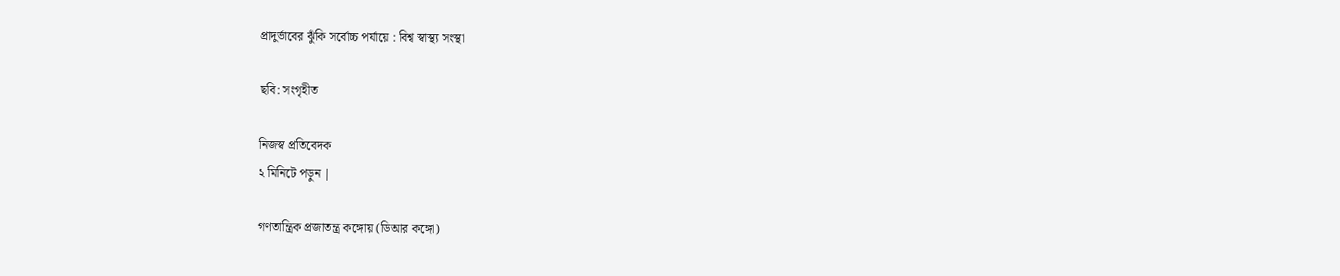প্রাদুর্ভাবের ঝুঁকি সর্বোচ্চ পর্যায়ে : বিশ্ব স্বাস্থ্য সংস্থা

ছবি: সংগৃহীত

নিজস্ব প্রতিবেদক
২ মিনিটে পড়ুন |

গণতান্ত্রিক প্রজাতন্ত্র কঙ্গোয় (ডিআর কঙ্গো)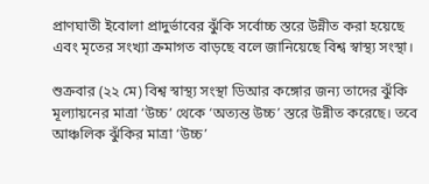প্রাণঘাতী ইবোলা প্রাদুর্ভাবের ঝুঁকি সর্বোচ্চ স্তরে উন্নীত করা হয়েছে এবং মৃতের সংখ্যা ক্রমাগত বাড়ছে বলে জানিয়েছে বিশ্ব স্বাস্থ্য সংস্থা।

শুক্রবার (২২ মে) বিশ্ব স্বাস্থ্য সংস্থা ডিআর কঙ্গোর জন্য তাদের ঝুঁকি মূল্যায়নের মাত্রা ‘উচ্চ’ থেকে ‘অত্যন্ত উচ্চ’ স্তরে উন্নীত করেছে। তবে আঞ্চলিক ঝুঁকির মাত্রা ‘উচ্চ’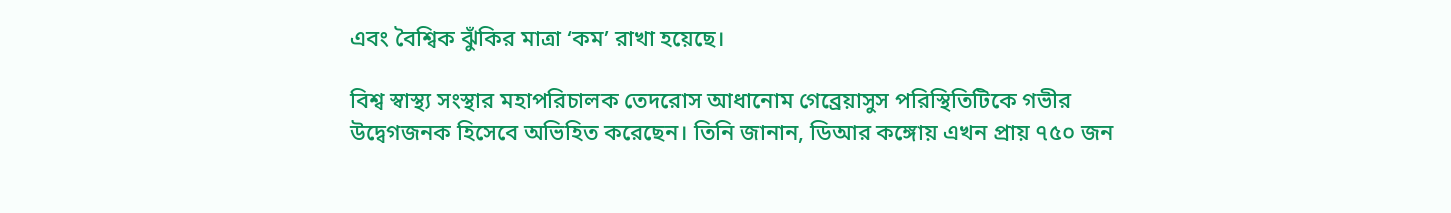এবং বৈশ্বিক ঝুঁকির মাত্রা ‘কম’ রাখা হয়েছে।

বিশ্ব স্বাস্থ্য সংস্থার মহাপরিচালক তেদরোস আধানোম গেব্রেয়াসুস পরিস্থিতিটিকে গভীর উদ্বেগজনক হিসেবে অভিহিত করেছেন। তিনি জানান, ডিআর কঙ্গোয় এখন প্রায় ৭৫০ জন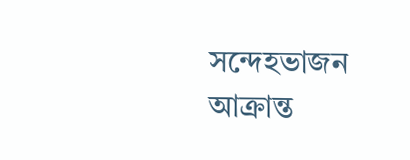সন্দেহভাজন আক্রান্ত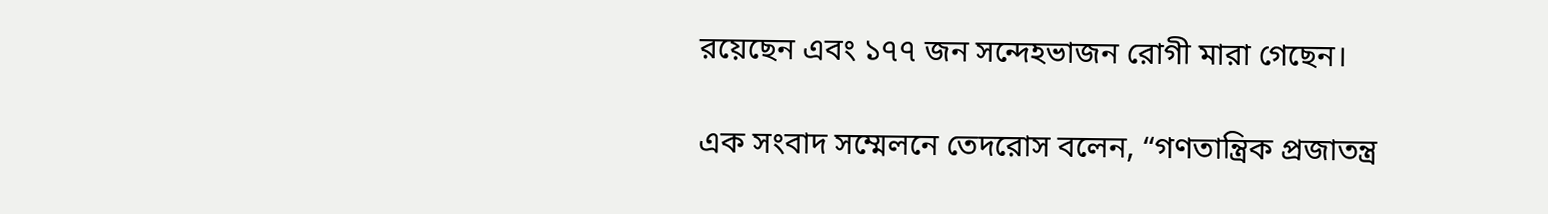রয়েছেন এবং ১৭৭ জন সন্দেহভাজন রোগী মারা গেছেন।

এক সংবাদ সম্মেলনে তেদরোস বলেন, “গণতান্ত্রিক প্রজাতন্ত্র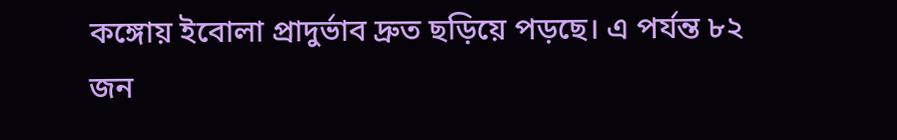কঙ্গোয় ইবোলা প্রাদুর্ভাব দ্রুত ছড়িয়ে পড়ছে। এ পর্যন্ত ৮২ জন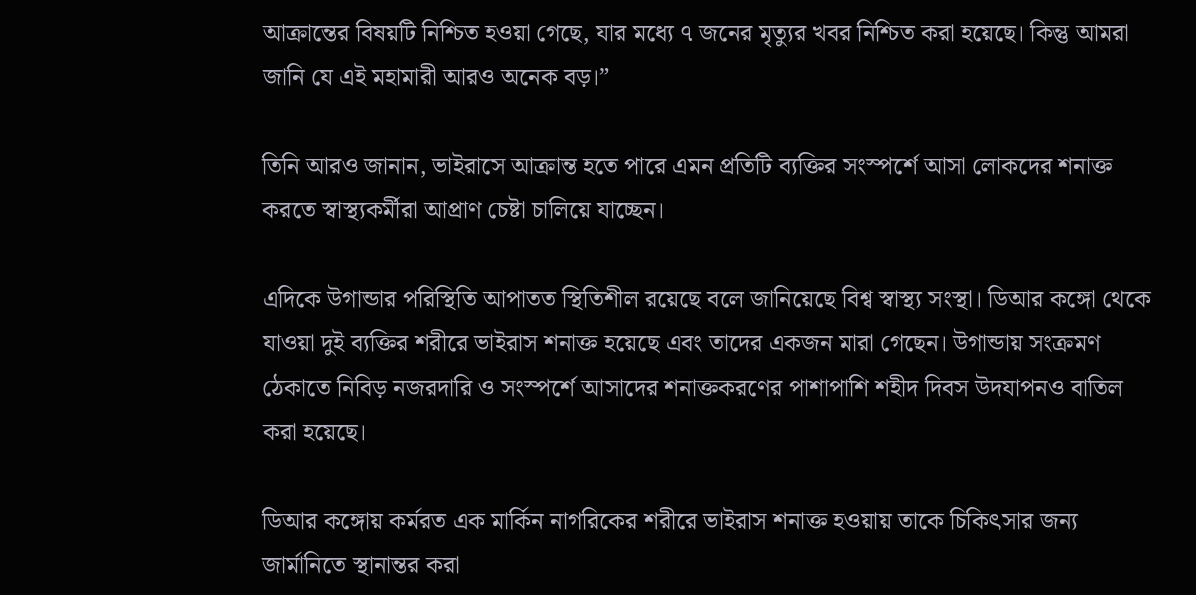আক্রান্তের বিষয়টি নিশ্চিত হওয়া গেছে, যার মধ্যে ৭ জনের মৃত্যুর খবর নিশ্চিত করা হয়েছে। কিন্তু আমরা জানি যে এই মহামারী আরও অনেক বড়।”

তিনি আরও জানান, ভাইরাসে আক্রান্ত হতে পারে এমন প্রতিটি ব্যক্তির সংস্পর্শে আসা লোকদের শনাক্ত করতে স্বাস্থ্যকর্মীরা আপ্রাণ চেষ্টা চালিয়ে যাচ্ছেন।

এদিকে উগান্ডার পরিস্থিতি আপাতত স্থিতিশীল রয়েছে বলে জানিয়েছে বিশ্ব স্বাস্থ্য সংস্থা। ডিআর কঙ্গো থেকে যাওয়া দুই ব্যক্তির শরীরে ভাইরাস শনাক্ত হয়েছে এবং তাদের একজন মারা গেছেন। উগান্ডায় সংক্রমণ ঠেকাতে নিবিড় নজরদারি ও সংস্পর্শে আসাদের শনাক্তকরণের পাশাপাশি শহীদ দিবস উদযাপনও বাতিল করা হয়েছে।

ডিআর কঙ্গোয় কর্মরত এক মার্কিন নাগরিকের শরীরে ভাইরাস শনাক্ত হওয়ায় তাকে চিকিৎসার জন্য জার্মানিতে স্থানান্তর করা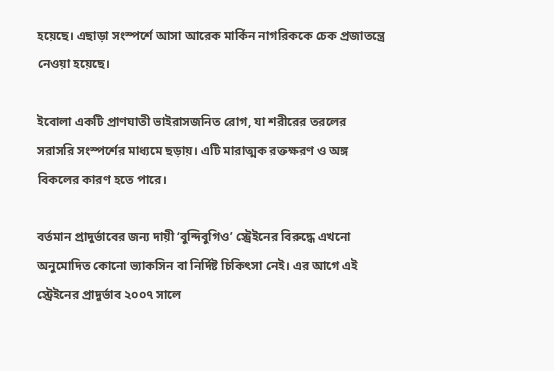হয়েছে। এছাড়া সংস্পর্শে আসা আরেক মার্কিন নাগরিককে চেক প্রজাতন্ত্রে নেওয়া হয়েছে।

ইবোলা একটি প্রাণঘাতী ভাইরাসজনিত রোগ, যা শরীরের তরলের সরাসরি সংস্পর্শের মাধ্যমে ছড়ায়। এটি মারাত্মক রক্তক্ষরণ ও অঙ্গ বিকলের কারণ হতে পারে।

বর্তমান প্রাদুর্ভাবের জন্য দায়ী ‘বুন্দিবুগিও’ স্ট্রেইনের বিরুদ্ধে এখনো অনুমোদিত কোনো ভ্যাকসিন বা নির্দিষ্ট চিকিৎসা নেই। এর আগে এই স্ট্রেইনের প্রাদুর্ভাব ২০০৭ সালে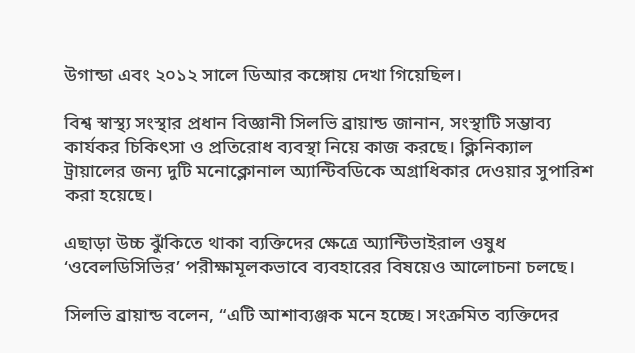উগান্ডা এবং ২০১২ সালে ডিআর কঙ্গোয় দেখা গিয়েছিল।

বিশ্ব স্বাস্থ্য সংস্থার প্রধান বিজ্ঞানী সিলভি ব্রায়ান্ড জানান, সংস্থাটি সম্ভাব্য কার্যকর চিকিৎসা ও প্রতিরোধ ব্যবস্থা নিয়ে কাজ করছে। ক্লিনিক্যাল ট্রায়ালের জন্য দুটি মনোক্লোনাল অ্যান্টিবডিকে অগ্রাধিকার দেওয়ার সুপারিশ করা হয়েছে।

এছাড়া উচ্চ ঝুঁকিতে থাকা ব্যক্তিদের ক্ষেত্রে অ্যান্টিভাইরাল ওষুধ ‘ওবেলডিসিভির’ পরীক্ষামূলকভাবে ব্যবহারের বিষয়েও আলোচনা চলছে।

সিলভি ব্রায়ান্ড বলেন, “এটি আশাব্যঞ্জক মনে হচ্ছে। সংক্রমিত ব্যক্তিদের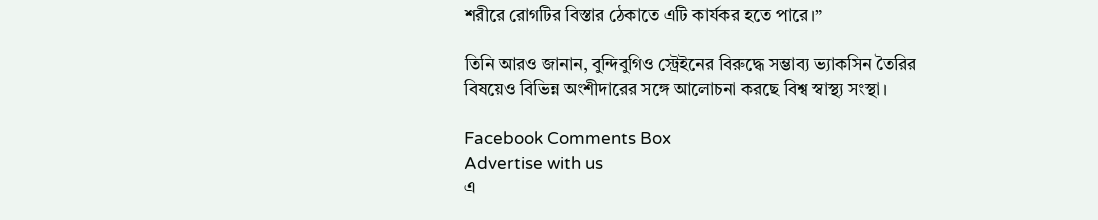শরীরে রোগটির বিস্তার ঠেকাতে এটি কার্যকর হতে পারে।”

তিনি আরও জানান, বুন্দিবুগিও স্ট্রেইনের বিরুদ্ধে সম্ভাব্য ভ্যাকসিন তৈরির বিষয়েও বিভিন্ন অংশীদারের সঙ্গে আলোচনা করছে বিশ্ব স্বাস্থ্য সংস্থা।

Facebook Comments Box
Advertise with us
এ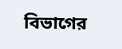বিভাগের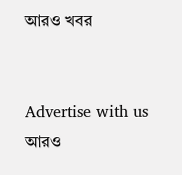আরও খবর


Advertise with us
আরও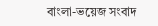বাংলা-ভয়েজ সংবাদ